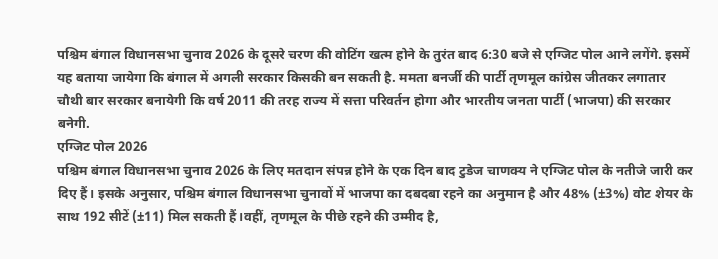पश्चिम बंगाल विधानसभा चुनाव 2026 के दूसरे चरण की वोटिंग खत्म होने के तुरंत बाद 6:30 बजे से एग्जिट पोल आने लगेंगे. इसमें यह बताया जायेगा कि बंगाल में अगली सरकार किसकी बन सकती है. ममता बनर्जी की पार्टी तृणमूल कांग्रेस जीतकर लगातार चौथी बार सरकार बनायेगी कि वर्ष 2011 की तरह राज्य में सत्ता परिवर्तन होगा और भारतीय जनता पार्टी (भाजपा) की सरकार बनेगी.
एग्जिट पोल 2026
पश्चिम बंगाल विधानसभा चुनाव 2026 के लिए मतदान संपन्न होने के एक दिन बाद टुडेज चाणक्य ने एग्जिट पोल के नतीजे जारी कर दिए हैं। इसके अनुसार, पश्चिम बंगाल विधानसभा चुनावों में भाजपा का दबदबा रहने का अनुमान है और 48% (±3%) वोट शेयर के साथ 192 सीटें (±11) मिल सकती हैं।वहीं, तृणमूल के पीछे रहने की उम्मीद है,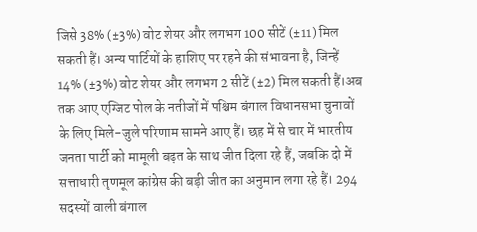जिसे 38% (±3%) वोट शेयर और लगभग 100 सीटें (±11) मिल सकती हैं। अन्य पार्टियों के हाशिए पर रहने की संभावना है, जिन्हें 14% (±3%) वोट शेयर और लगभग 2 सीटें (±2) मिल सकती हैं।अब तक आए एग्जिट पोल के नतीजों में पश्चिम बंगाल विधानसभा चुनावों के लिए मिले-जुले परिणाम सामने आए हैं। छह में से चार में भारतीय जनता पार्टी को मामूली बढ़त के साथ जीत दिला रहे हैं, जबकि दो में सत्ताधारी तृणमूल कांग्रेस की बड़ी जीत का अनुमान लगा रहे हैं। 294 सदस्यों वाली बंगाल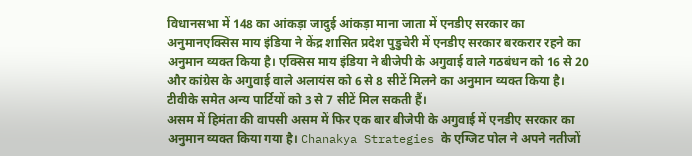विधानसभा में 148 का आंकड़ा जादुई आंकड़ा माना जाता में एनडीए सरकार का अनुमानएक्सिस माय इंडिया ने केंद्र शासित प्रदेश पुडुचेरी में एनडीए सरकार बरकरार रहने का अनुमान व्यक्त किया है। एक्सिस माय इंडिया ने बीजेपी के अगुवाई वाले गठबंधन को 16 से 20 और कांग्रेस के अगुवाई वाले अलायंस को 6 से 8 सीटें मिलने का अनुमान व्यक्त किया है। टीवीके समेत अन्य पार्टियों को 3 से 7 सीटें मिल सकती हैं।
असम में हिमंता की वापसी असम में फिर एक बार बीजेपी के अगुवाई में एनडीए सरकार का अनुमान व्यक्त किया गया है। Chanakya Strategies के एग्जिट पोल ने अपने नतीजों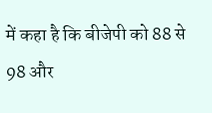में कहा है कि बीजेपी को 88 से 98 और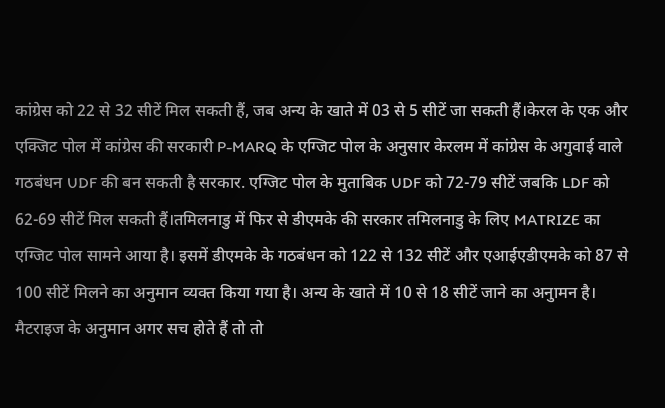कांग्रेस को 22 से 32 सीटें मिल सकती हैं, जब अन्य के खाते में 03 से 5 सीटें जा सकती हैं।केरल के एक और एक्जिट पोल में कांग्रेस की सरकारी P-MARQ के एग्जिट पोल के अनुसार केरलम में कांग्रेस के अगुवाई वाले गठबंधन UDF की बन सकती है सरकार. एग्जिट पोल के मुताबिक UDF को 72-79 सीटें जबकि LDF को 62-69 सीटें मिल सकती हैं।तमिलनाडु में फिर से डीएमके की सरकार तमिलनाडु के लिए MATRIZE का एग्जिट पोल सामने आया है। इसमें डीएमके के गठबंधन को 122 से 132 सीटें और एआईएडीएमके को 87 से 100 सीटें मिलने का अनुमान व्यक्त किया गया है। अन्य के खाते में 10 से 18 सीटें जाने का अनुामन है। मैटराइज के अनुमान अगर सच होते हैं तो तो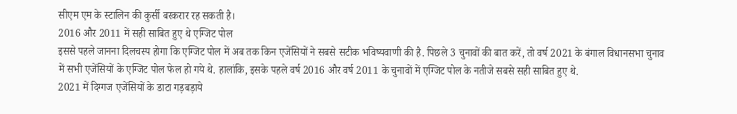सीएम एम के स्टालिन की कुर्सी बरकरार रह सकती है।
2016 और 2011 में सही साबित हुए थे एग्जिट पोल
इससे पहले जानना दिलचस्प होगा कि एग्जिट पोल में अब तक किन एजेंसियों ने सबसे सटीक भविष्यवाणी की है. पिछले 3 चुनावों की बात करें, तो वर्ष 2021 के बंगाल विधानसभा चुनाव में सभी एजेंसियों के एग्जिट पोल फेल हो गये थे. हालांकि, इसके पहले वर्ष 2016 और वर्ष 2011 के चुनावों में एग्जिट पोल के नतीजे सबसे सही साबित हुए थे.
2021 में दिग्गज एजेंसियों के डाटा गड़बड़ाये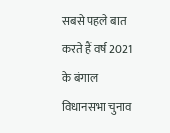सबसे पहले बात करते हैं वर्ष 2021 के बंगाल विधानसभा चुनाव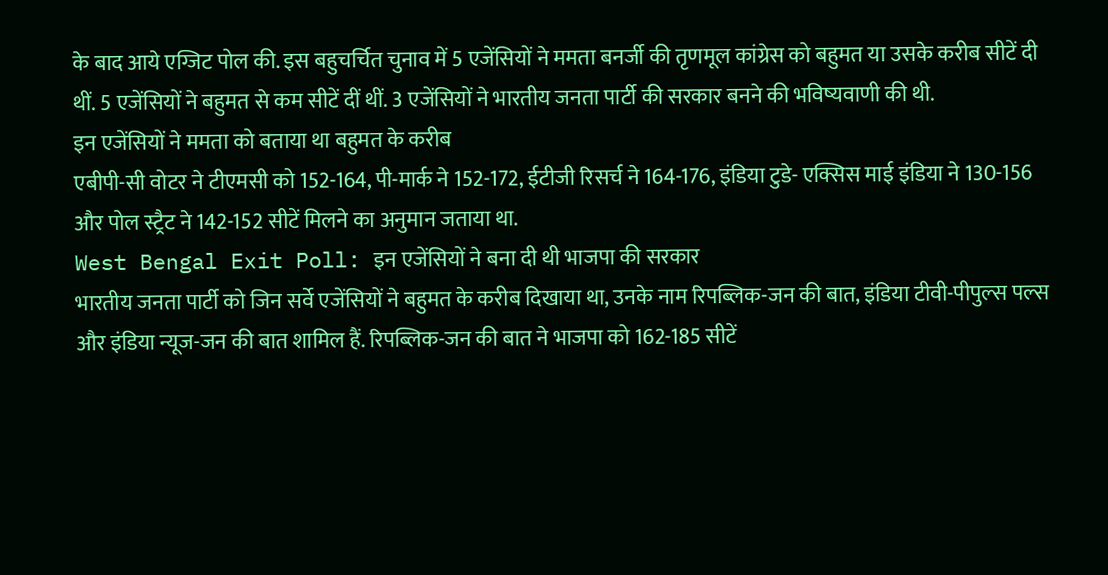के बाद आये एग्जिट पोल की. इस बहुचर्चित चुनाव में 5 एजेंसियों ने ममता बनर्जी की तृणमूल कांग्रेस को बहुमत या उसके करीब सीटें दी थीं. 5 एजेंसियों ने बहुमत से कम सीटें दीं थीं. 3 एजेंसियों ने भारतीय जनता पार्टी की सरकार बनने की भविष्यवाणी की थी.
इन एजेंसियों ने ममता को बताया था बहुमत के करीब
एबीपी-सी वोटर ने टीएमसी को 152-164, पी-मार्क ने 152-172, ईटीजी रिसर्च ने 164-176, इंडिया टुडे- एक्सिस माई इंडिया ने 130-156 और पोल स्ट्रैट ने 142-152 सीटें मिलने का अनुमान जताया था.
West Bengal Exit Poll: इन एजेंसियों ने बना दी थी भाजपा की सरकार
भारतीय जनता पार्टी को जिन सर्वे एजेंसियों ने बहुमत के करीब दिखाया था, उनके नाम रिपब्लिक-जन की बात, इंडिया टीवी-पीपुल्स पल्स और इंडिया न्यूज-जन की बात शामिल हैं. रिपब्लिक-जन की बात ने भाजपा को 162-185 सीटें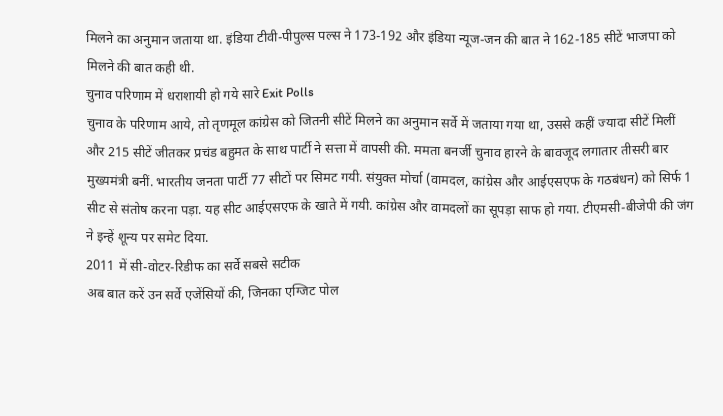मिलने का अनुमान जताया था. इंडिया टीवी-पीपुल्स पल्स ने 173-192 और इंडिया न्यूज-जन की बात ने 162-185 सीटें भाजपा को मिलने की बात कही थी.
चुनाव परिणाम में धराशायी हो गये सारे Exit Polls
चुनाव के परिणाम आये, तो तृणमूल कांग्रेस को जितनी सीटें मिलने का अनुमान सर्वे में जताया गया था, उससे कहीं ज्यादा सीटें मिलीं और 215 सीटें जीतकर प्रचंड बहुमत के साथ पार्टी ने सत्ता में वापसी की. ममता बनर्जी चुनाव हारने के बावजूद लगातार तीसरी बार मुख्यमंत्री बनीं. भारतीय जनता पार्टी 77 सीटों पर सिमट गयी. संयुक्त मोर्चा (वामदल, कांग्रेस और आईएसएफ के गठबंधन) को सिर्फ 1 सीट से संतोष करना पड़ा. यह सीट आईएसएफ के खाते में गयी. कांग्रेस और वामदलों का सूपड़ा साफ हो गया. टीएमसी-बीजेपी की जंग ने इन्हें शून्य पर समेट दिया.
2011 में सी-वोटर-रिडीफ का सर्वे सबसे सटीक
अब बात करें उन सर्वे एजेंसियों की, जिनका एग्जिट पोल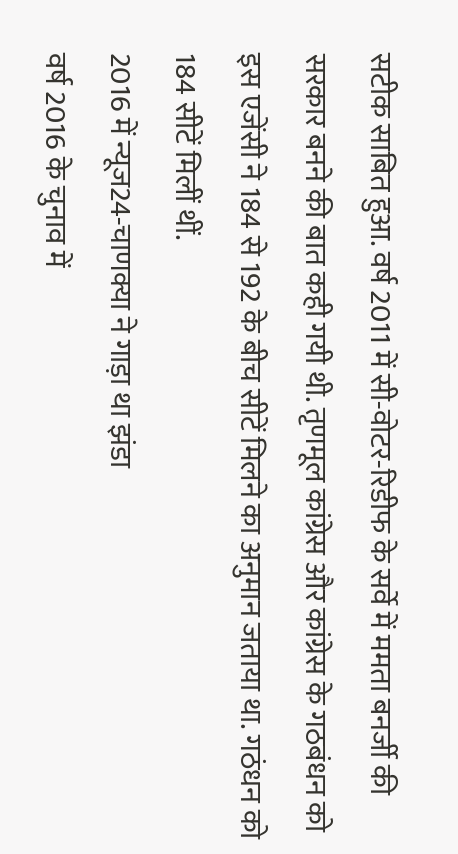सटीक साबित हुआ. वर्ष 2011 में सी-वोटर-रिडीफ के सर्वे में ममता बनर्जी की सरकार बनने की बात कही गयी थी. तृणमूल कांग्रेस और कांग्रेस के गठबंधन को इस एजेंसी ने 184 से 192 के बीच सीटें मिलने का अनुमान जताया था. गठंधन को 184 सीटें मिलीं थीं.
2016 में न्यूज24-चाणक्या ने गाड़ा था झंडा
वर्ष 2016 के चुनाव में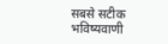सबसे सटीक भविष्यवाणी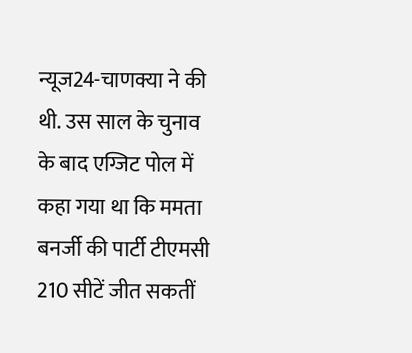न्यूज24-चाणक्या ने की थी. उस साल के चुनाव के बाद एग्जिट पोल में कहा गया था कि ममता बनर्जी की पार्टी टीएमसी 210 सीटें जीत सकतीं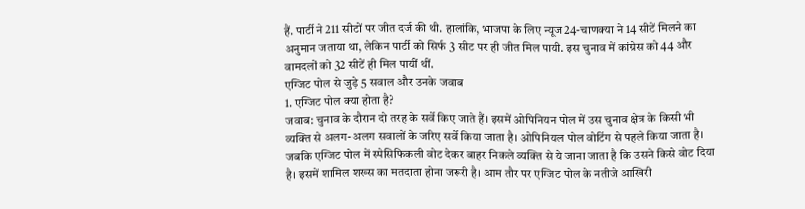हैं. पार्टी ने 211 सीटों पर जीत दर्ज की थी. हालांकि, भाजपा के लिए न्यूज24-चाणक्या ने 14 सीटें मिलने का अनुमान जताया था, लेकिन पार्टी को सिर्फ 3 सीट पर ही जीत मिल पायी. इस चुनाव में कांग्रेस को 44 और वामदलों को 32 सीटें ही मिल पायीं थीं.
एग्जिट पोल से जुड़े 5 सवाल और उनके जवाब
1. एग्जिट पोल क्या होता है?
जवाब: चुनाव के दौरान दो तरह के सर्वे किए जाते हैं। इसमें ओपिनियन पोल में उस चुनाव क्षेत्र के किसी भी व्यक्ति से अलग-अलग सवालों के जरिए सर्वे किया जाता है। ओपिनियल पोल वोटिंग से पहले किया जाता है।
जबकि एग्जिट पोल में स्पेसिफिकली वोट देकर बाहर निकले व्यक्ति से ये जाना जाता है कि उसने किसे वोट दिया है। इसमें शामिल शख्स का मतदाता होना जरूरी है। आम तौर पर एग्जिट पोल के नतीजे आखिरी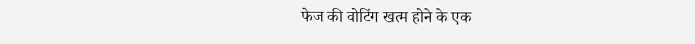फेज की वोटिंग खत्म होने के एक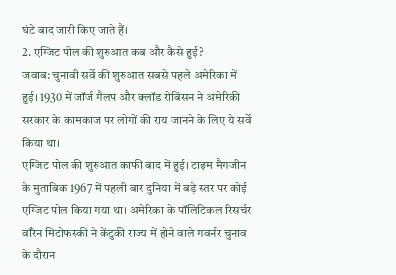घंटे बाद जारी किए जाते हैं।
2. एग्जिट पोल की शुरुआत कब और कैसे हुई?
जवाब: चुनावी सर्वे की शुरुआत सबसे पहले अमेरिका में हुई। 1930 में जॉर्ज गैलप और क्लॉड रोबिंसन ने अमेरिकी सरकार के कामकाज पर लोगों की राय जानने के लिए ये सर्वे किया था।
एग्जिट पोल की शुरुआत काफी बाद में हुई। टाइम मैगजीन के मुताबिक 1967 में पहली बार दुनिया में बड़े स्तर पर कोई एग्जिट पोल किया गया था। अमेरिका के पॉलिटिकल रिसर्चर वॉरेन मिटोफस्की ने केंटुकी राज्य में होने वाले गवर्नर चुनाव के दौरान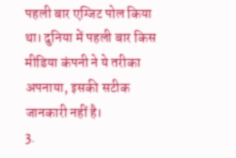पहली बार एग्जिट पोल किया था। दुनिया में पहली बार किस मीडिया कंपनी ने ये तरीका अपनाया, इसकी सटीक जानकारी नहीं है।
3.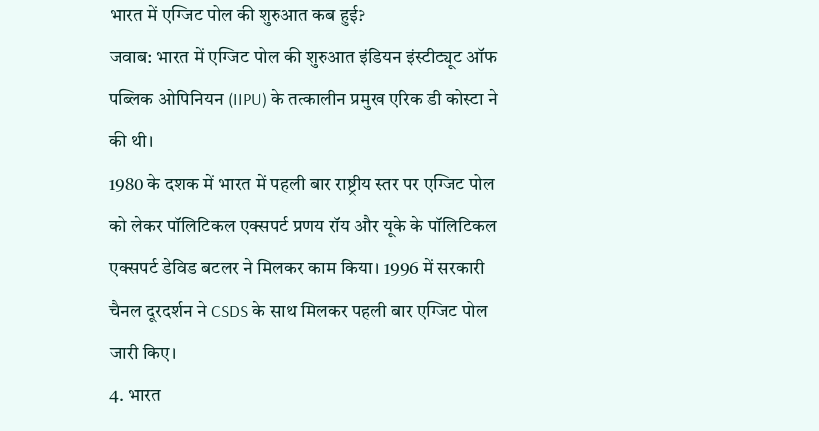भारत में एग्जिट पोल की शुरुआत कब हुई?
जवाब: भारत में एग्जिट पोल की शुरुआत इंडियन इंस्टीट्यूट ऑफ पब्लिक ओपिनियन (IIPU) के तत्कालीन प्रमुख एरिक डी कोस्टा ने की थी।
1980 के दशक में भारत में पहली बार राष्ट्रीय स्तर पर एग्जिट पोल को लेकर पॉलिटिकल एक्सपर्ट प्रणय रॉय और यूके के पॉलिटिकल एक्सपर्ट डेविड बटलर ने मिलकर काम किया। 1996 में सरकारी चैनल दूरदर्शन ने CSDS के साथ मिलकर पहली बार एग्जिट पोल जारी किए।
4. भारत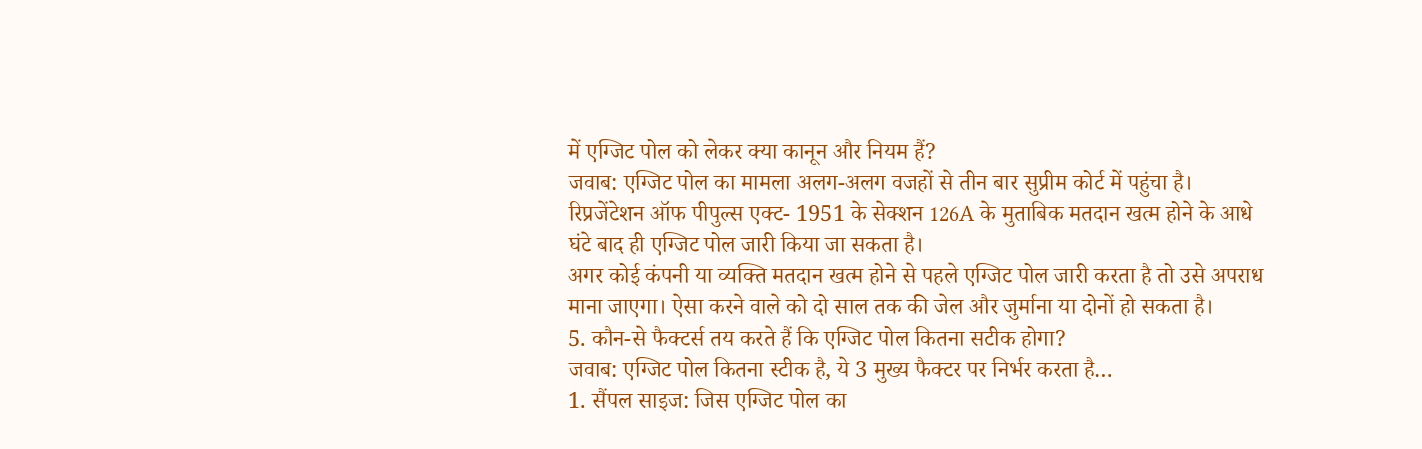में एग्जिट पोल को लेकर क्या कानून और नियम हैं?
जवाब: एग्जिट पोल का मामला अलग-अलग वजहों से तीन बार सुप्रीम कोर्ट में पहुंचा है। रिप्रजेंटेशन ऑफ पीपुल्स एक्ट- 1951 के सेक्शन 126A के मुताबिक मतदान खत्म होने के आधे घंटे बाद ही एग्जिट पोल जारी किया जा सकता है।
अगर कोई कंपनी या व्यक्ति मतदान खत्म होने से पहले एग्जिट पोल जारी करता है तो उसे अपराध माना जाएगा। ऐसा करने वाले को दो साल तक की जेल और जुर्माना या दोनों हो सकता है।
5. कौन-से फैक्टर्स तय करते हैं कि एग्जिट पोल कितना सटीक होगा?
जवाब: एग्जिट पोल कितना स्टीक है, ये 3 मुख्य फैक्टर पर निर्भर करता है…
1. सैंपल साइज: जिस एग्जिट पोल का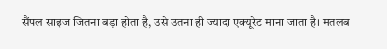सैंपल साइज जितना बड़ा होता है, उसे उतना ही ज्यादा एक्यूरेट माना जाता है। मतलब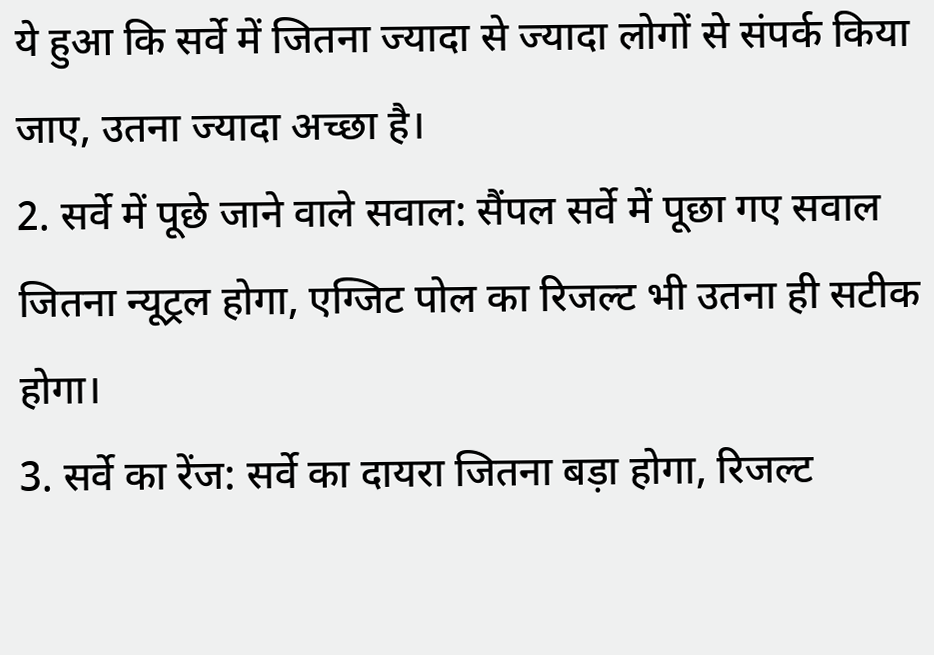ये हुआ कि सर्वे में जितना ज्यादा से ज्यादा लोगों से संपर्क किया जाए, उतना ज्यादा अच्छा है।
2. सर्वे में पूछे जाने वाले सवाल: सैंपल सर्वे में पूछा गए सवाल जितना न्यूट्रल होगा, एग्जिट पोल का रिजल्ट भी उतना ही सटीक होगा।
3. सर्वे का रेंज: सर्वे का दायरा जितना बड़ा होगा, रिजल्ट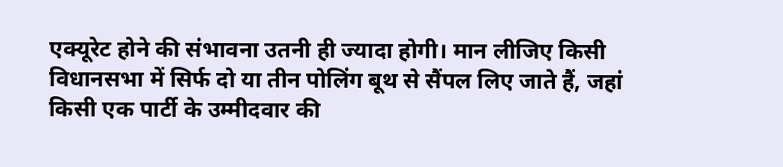एक्यूरेट होने की संभावना उतनी ही ज्यादा होगी। मान लीजिए किसी विधानसभा में सिर्फ दो या तीन पोलिंग बूथ से सैंपल लिए जाते हैं, जहां किसी एक पार्टी के उम्मीदवार की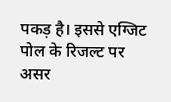पकड़ है। इससे एग्जिट पोल के रिजल्ट पर असर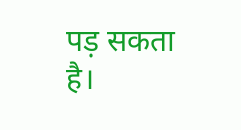पड़ सकता है।